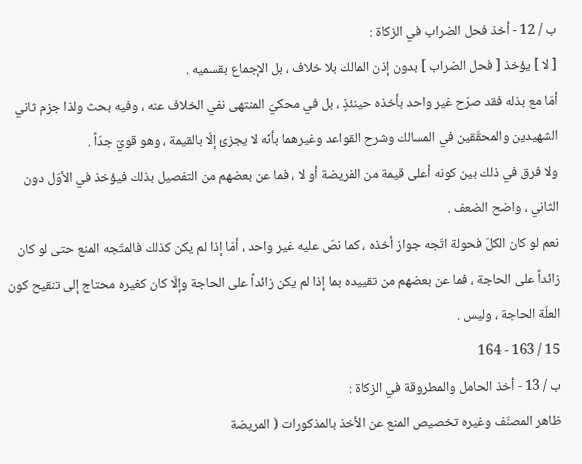ب / 12 - أخذ فحل الضراب في الزكاة :
[ لا ] يؤخذ [ فحل الضراب ] بدون إذن المالك بلا خلاف ، بل الإجماع بقسميه .
أمّا مع بذله فقد صرّح غير واحد بأخذه حينئذٍ ، بل في محكيّ المنتهى نفي الخلاف عنه ، وفيه بحث ولذا جزم ثاني الشهيدين والمحقّقين في المسالك وشرح القواعد وغيرهما بأنّه لا يجزئ إلّا بالقيمة ، وهو قويّ جدّاً .
ولا فرق في ذلك بين كونه أعلى قيمة من الفريضة أو لا ، فما عن بعضهم من التفصيل بذلك فيؤخذ في الأوّل دون الثاني ، واضح الضعف .
نعم لو كان الكلّ فحولة اتّجه جواز أخذه ، كما نصّ عليه غير واحد ، أمّا إذا لم يكن كذلك فالمتّجه المنع حتى لو كان زائداً على الحاجة ، فما عن بعضهم من تقييده بما إذا لم يكن زائداً على الحاجة وإلّا كان كغيره محتاج إلى تنقيح كون العلّة الحاجة ، وليس .
15 / 163 - 164
ب / 13 - أخذ الحامل والمطروقة في الزكاة :
ظاهر المصنّف وغيره تخصيص المنع عن الأخذ بالمذكورات ( المريضة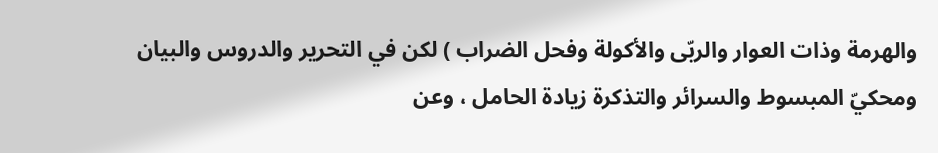والهرمة وذات العوار والربّى والأكولة وفحل الضراب ) لكن في التحرير والدروس والبيان ومحكيّ المبسوط والسرائر والتذكرة زيادة الحامل ، وعن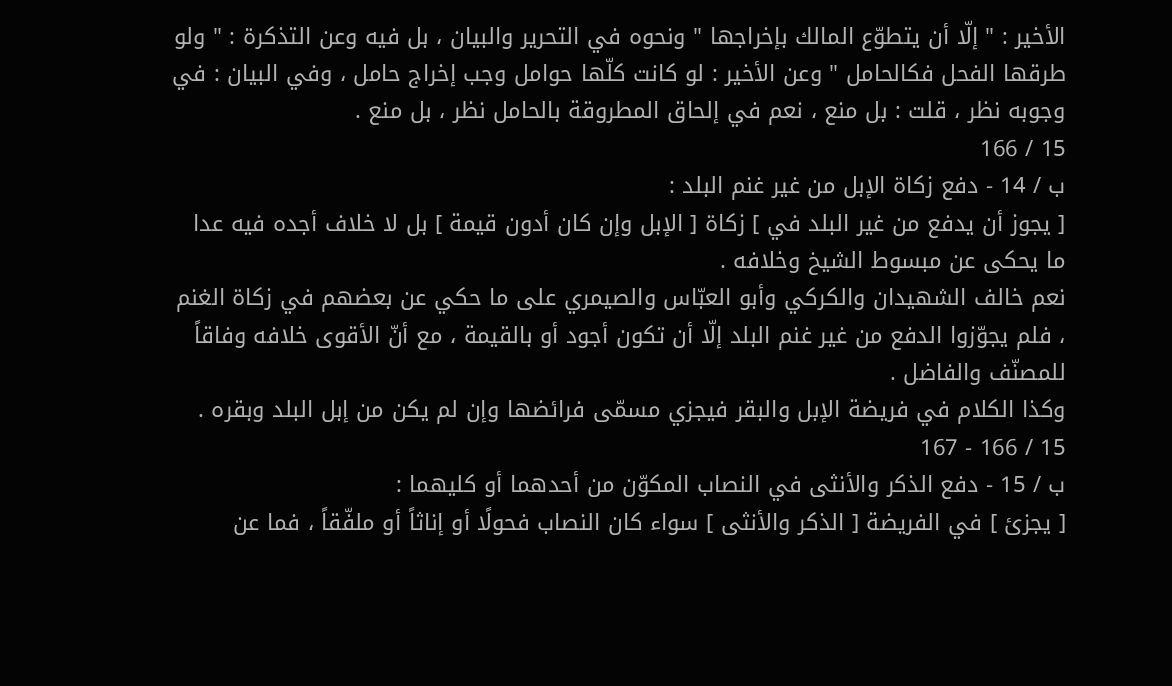الأخير : " إلّا أن يتطوّع المالك بإخراجها " ونحوه في التحرير والبيان ، بل فيه وعن التذكرة : " ولو طرقها الفحل فكالحامل " وعن الأخير : لو كانت كلّها حوامل وجب إخراج حامل ، وفي البيان : في وجوبه نظر ، قلت : بل منع ، نعم في إلحاق المطروقة بالحامل نظر ، بل منع .
15 / 166
ب / 14 - دفع زكاة الإبل من غير غنم البلد :
[ يجوز أن يدفع من غير البلد في ] زكاة [ الإبل وإن كان أدون قيمة ] بل لا خلاف أجده فيه عدا ما يحكى عن مبسوط الشيخ وخلافه .
نعم خالف الشهيدان والكركي وأبو العبّاس والصيمري على ما حكي عن بعضهم في زكاة الغنم ، فلم يجوّزوا الدفع من غير غنم البلد إلّا أن تكون أجود أو بالقيمة ، مع أنّ الأقوى خلافه وفاقاً للمصنّف والفاضل .
وكذا الكلام في فريضة الإبل والبقر فيجزي مسمّى فرائضها وإن لم يكن من إبل البلد وبقره .
15 / 166 - 167
ب / 15 - دفع الذكر والأنثى في النصاب المكوّن من أحدهما أو كليهما :
[ يجزئ ] في الفريضة [ الذكر والأنثى ] سواء كان النصاب فحولًا أو إناثاً أو ملفّقاً ، فما عن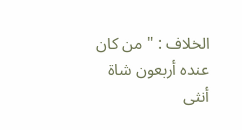الخلاف : " من كان عنده أربعون شاة أنثى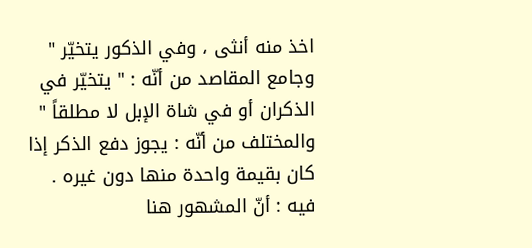اخذ منه أنثى ، وفي الذكور يتخيّر " وجامع المقاصد من أنّه : " يتخيّر في الذكران أو في شاة الإبل لا مطلقاً " والمختلف من أنّه : يجوز دفع الذكر إذا كان بقيمة واحدة منها دون غيره . فيه : أنّ المشهور هنا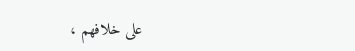على خلافهم ،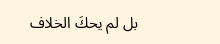بل لم يحكَ الخلاف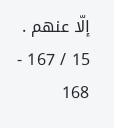إلّا عنهم .
15 / 167 - 168